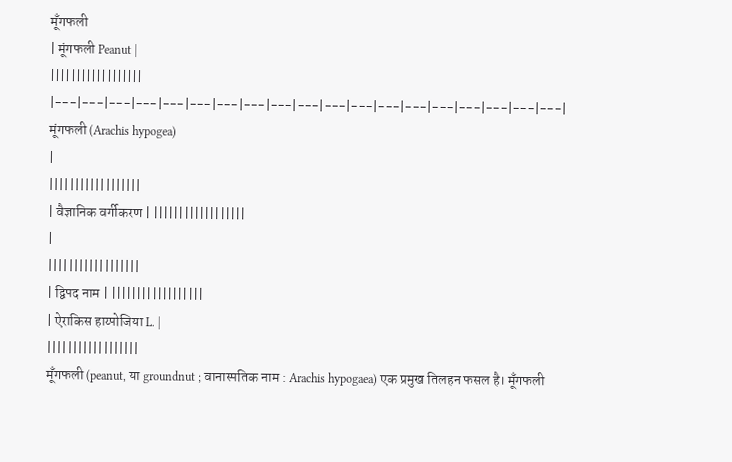मूँगफली
| मूंगफली Peanut |
||||||||||||||||||
|---|---|---|---|---|---|---|---|---|---|---|---|---|---|---|---|---|---|---|
मूंगफली (Arachis hypogea)
|
||||||||||||||||||
| वैज्ञानिक वर्गीकरण | ||||||||||||||||||
|
||||||||||||||||||
| द्विपद नाम | ||||||||||||||||||
| ऐराकिस हाय्पोजिया L. |
||||||||||||||||||
मूँगफली (peanut, या groundnut ; वानास्पतिक नाम : Arachis hypogaea) एक प्रमुख तिलहन फसल है। मूँगफली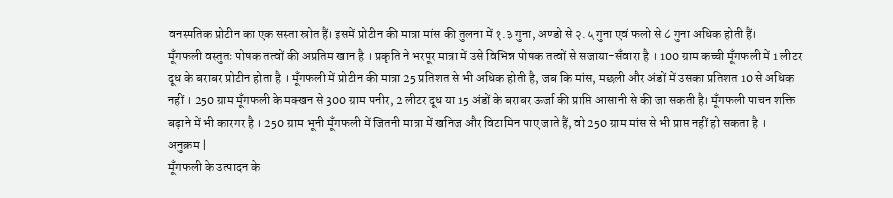वनस्पतिक प्रोटीन का एक सस्ता स्रोत हैं। इसमें प्रोटीन की मात्रा मांस की तुलना में १.३ गुना, अण्डो से २.५ गुना एवं फलो से ८ गुना अधिक होती हैं।
मूँगफली वस्तुतः पोषक तत्वों की अप्रतिम खान है । प्रकृति ने भरपूर मात्रा में उसे विभिन्न पोषक तत्वों से सजाया-सँवारा है । 100 ग्राम कच्ची मूँगफली में 1 लीटर दूध के बराबर प्रोटीन होता है । मूँगफली में प्रोटीन की मात्रा 25 प्रतिशत से भी अधिक होती है, जब कि मांस, मछली और अंडों में उसका प्रतिशत 10 से अधिक नहीं । 250 ग्राम मूँगफली के मक्खन से 300 ग्राम पनीर, 2 लीटर दूध या 15 अंडों के बराबर ऊर्जा की प्राप्ति आसानी से की जा सकती है। मूँगफली पाचन शक्ति बढ़ाने में भी कारगर है । 250 ग्राम भूनी मूँगफली में जितनी मात्रा में खनिज और विटामिन पाए जाते हैं, वो 250 ग्राम मांस से भी प्राप्त नहीं हो सकता है ।
अनुक्रम |
मूँगफली के उत्पादन के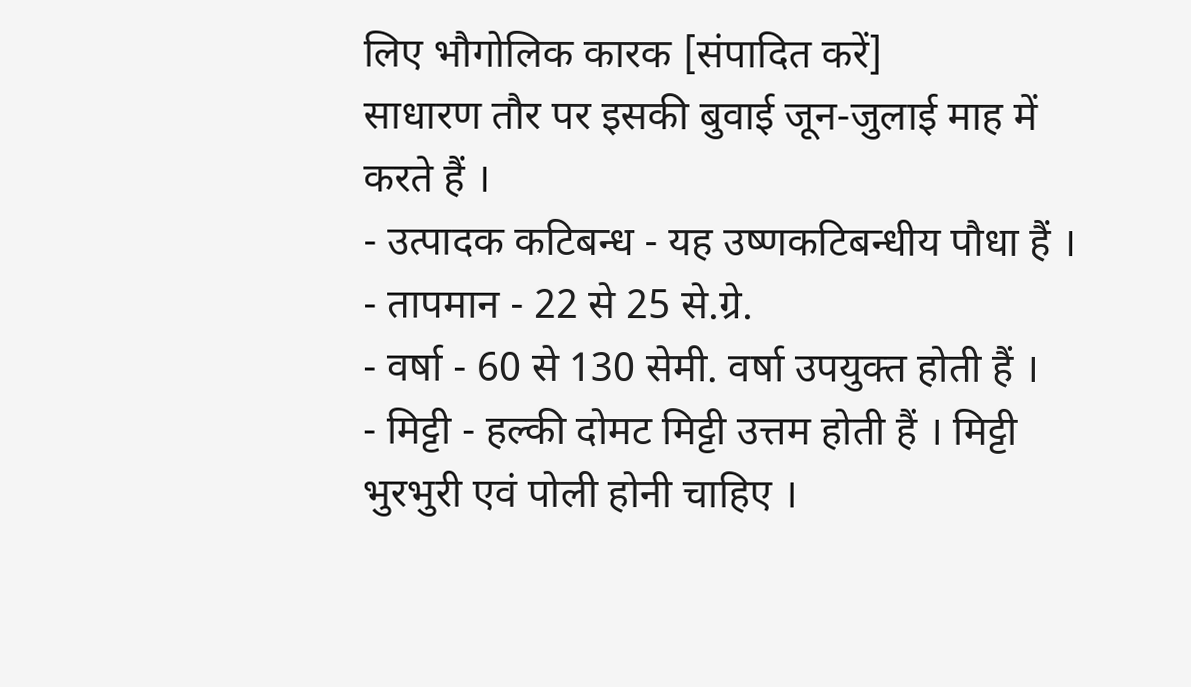लिए भौगोलिक कारक [संपादित करें]
साधारण तौर पर इसकी बुवाई जून-जुलाई माह में करते हैं ।
- उत्पादक कटिबन्ध - यह उष्णकटिबन्धीय पौधा हैं ।
- तापमान - 22 से 25 से.ग्रे.
- वर्षा - 60 से 130 सेमी. वर्षा उपयुक्त होती हैं ।
- मिट्टी - हल्की दोमट मिट्टी उत्तम होती हैं । मिट्टी भुरभुरी एवं पोली होनी चाहिए ।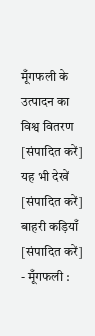मूँगफली के उत्पादन का विश्व वितरण [संपादित करें]
यह भी देखें [संपादित करें]
बाहरी कड़ियाँ [संपादित करें]
- मूँगफली :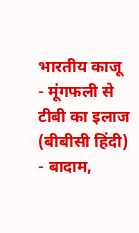भारतीय काजू
- मूंगफली से टीबी का इलाज (बीबीसी हिंदी)
- बादाम,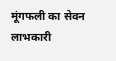मूंगफली का सेवन लाभकारी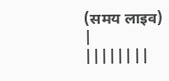(समय लाइव)
|
||||||||